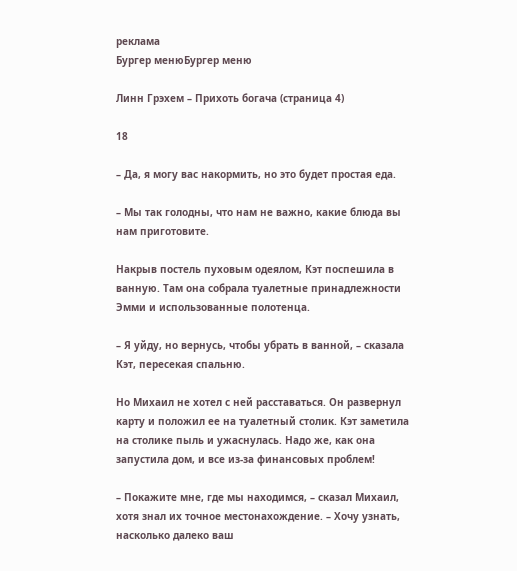реклама
Бургер менюБургер меню

Линн Грэхем – Прихоть богача (страница 4)

18

– Да, я могу вас накормить, но это будет простая еда.

– Мы так голодны, что нам не важно, какие блюда вы нам приготовите.

Накрыв постель пуховым одеялом, Кэт поспешила в ванную. Там она собрала туалетные принадлежности Эмми и использованные полотенца.

– Я уйду, но вернусь, чтобы убрать в ванной, – сказала Кэт, пересекая спальню.

Но Михаил не хотел с ней расставаться. Он развернул карту и положил ее на туалетный столик. Кэт заметила на столике пыль и ужаснулась. Надо же, как она запустила дом, и все из-за финансовых проблем!

– Покажите мне, где мы находимся, – сказал Михаил, хотя знал их точное местонахождение. – Хочу узнать, насколько далеко ваш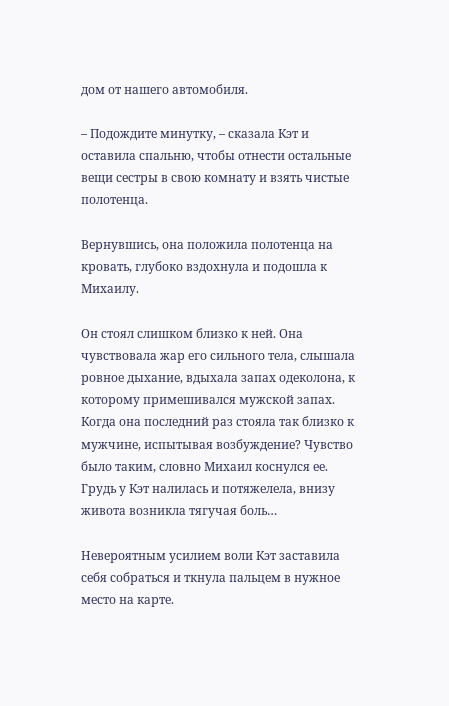дом от нашего автомобиля.

– Подождите минутку, – сказала Кэт и оставила спальню, чтобы отнести остальные вещи сестры в свою комнату и взять чистые полотенца.

Вернувшись, она положила полотенца на кровать, глубоко вздохнула и подошла к Михаилу.

Он стоял слишком близко к ней. Она чувствовала жар его сильного тела, слышала ровное дыхание, вдыхала запах одеколона, к которому примешивался мужской запах. Когда она последний раз стояла так близко к мужчине, испытывая возбуждение? Чувство было таким, словно Михаил коснулся ее. Грудь у Кэт налилась и потяжелела, внизу живота возникла тягучая боль…

Невероятным усилием воли Кэт заставила себя собраться и ткнула пальцем в нужное место на карте.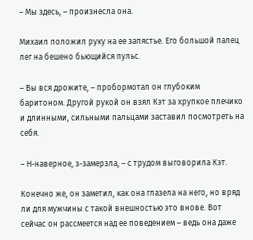– Мы здесь, – произнесла она.

Михаил положил руку на ее запястье. Его большой палец лег на бешено бьющийся пульс.

– Вы вся дрожите, – пробормотал он глубоким баритоном. Другой рукой он взял Кэт за хрупкое плечико и длинными, сильными пальцами заставил посмотреть на себя.

– Н-наверное, з-замерзла, – с трудом выговорила Кэт.

Конечно же, он заметил, как она глазела на него, но вряд ли для мужчины с такой внешностью это внове. Вот сейчас он рассмеется над ее поведением – ведь она даже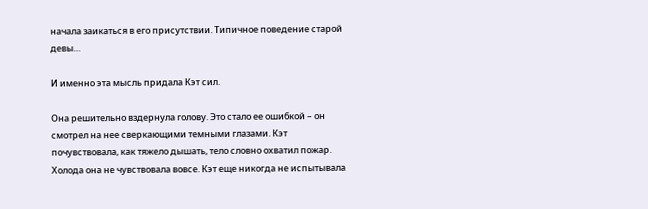начала заикаться в его присутствии. Типичное поведение старой девы…

И именно эта мысль придала Кэт сил.

Она решительно вздернула голову. Это стало ее ошибкой – он смотрел на нее сверкающими темными глазами. Кэт почувствовала, как тяжело дышать, тело словно охватил пожар. Холода она не чувствовала вовсе. Кэт еще никогда не испытывала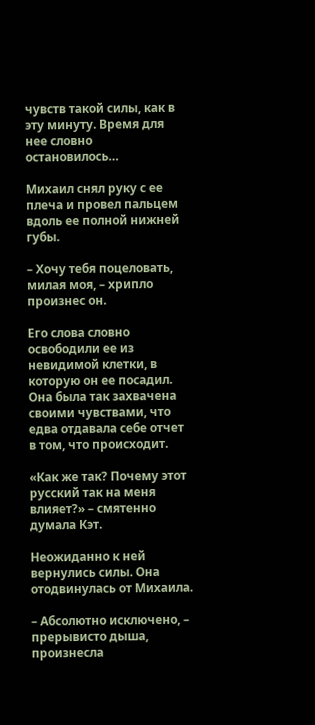чувств такой силы, как в эту минуту. Время для нее словно остановилось…

Михаил снял руку с ее плеча и провел пальцем вдоль ее полной нижней губы.

– Хочу тебя поцеловать, милая моя, – хрипло произнес он.

Его слова словно освободили ее из невидимой клетки, в которую он ее посадил. Она была так захвачена своими чувствами, что едва отдавала себе отчет в том, что происходит.

«Как же так? Почему этот русский так на меня влияет?» – смятенно думала Кэт.

Неожиданно к ней вернулись силы. Она отодвинулась от Михаила.

– Абсолютно исключено, – прерывисто дыша, произнесла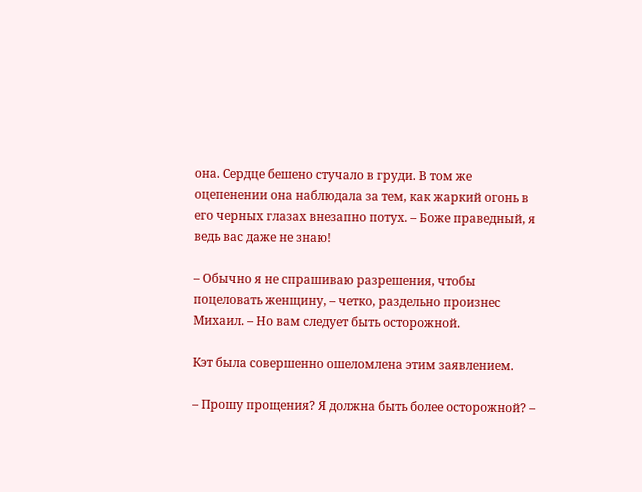она. Сердце бешено стучало в груди. В том же оцепенении она наблюдала за тем, как жаркий огонь в его черных глазах внезапно потух. – Боже праведный, я ведь вас даже не знаю!

– Обычно я не спрашиваю разрешения, чтобы поцеловать женщину, – четко, раздельно произнес Михаил. – Но вам следует быть осторожной.

Кэт была совершенно ошеломлена этим заявлением.

– Прошу прощения? Я должна быть более осторожной? –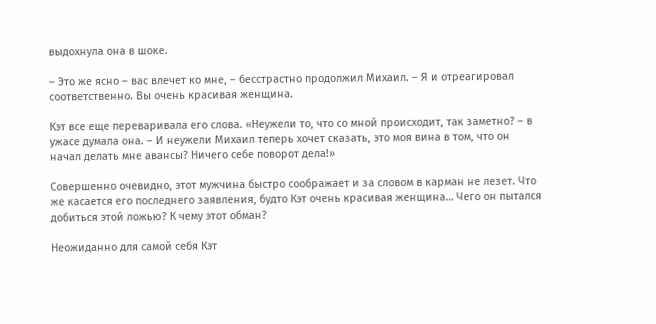выдохнула она в шоке.

– Это же ясно – вас влечет ко мне, – бесстрастно продолжил Михаил. – Я и отреагировал соответственно. Вы очень красивая женщина.

Кэт все еще переваривала его слова. «Неужели то, что со мной происходит, так заметно? – в ужасе думала она. – И неужели Михаил теперь хочет сказать, это моя вина в том, что он начал делать мне авансы? Ничего себе поворот дела!»

Совершенно очевидно, этот мужчина быстро соображает и за словом в карман не лезет. Что же касается его последнего заявления, будто Кэт очень красивая женщина… Чего он пытался добиться этой ложью? К чему этот обман?

Неожиданно для самой себя Кэт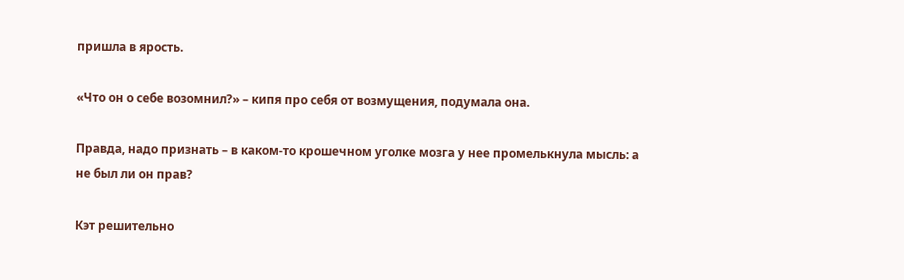пришла в ярость.

«Что он о себе возомнил?» – кипя про себя от возмущения, подумала она.

Правда, надо признать – в каком-то крошечном уголке мозга у нее промелькнула мысль: а не был ли он прав?

Кэт решительно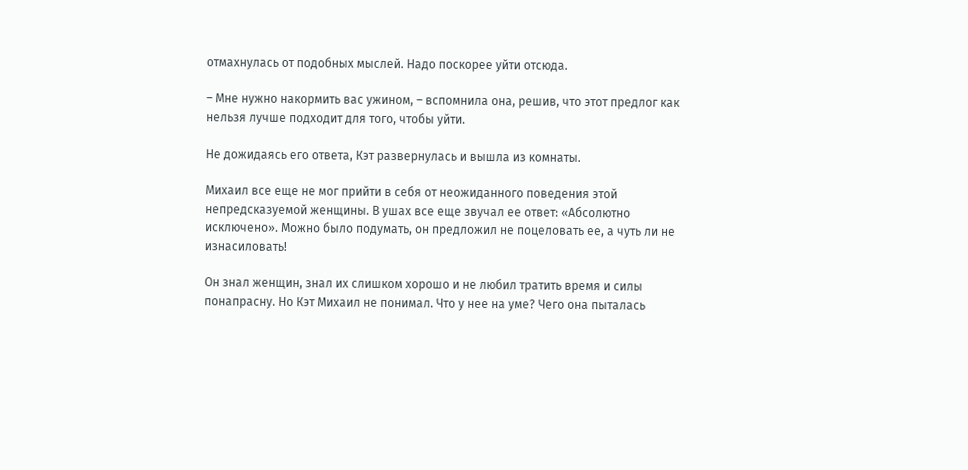отмахнулась от подобных мыслей. Надо поскорее уйти отсюда.

– Мне нужно накормить вас ужином, – вспомнила она, решив, что этот предлог как нельзя лучше подходит для того, чтобы уйти.

Не дожидаясь его ответа, Кэт развернулась и вышла из комнаты.

Михаил все еще не мог прийти в себя от неожиданного поведения этой непредсказуемой женщины. В ушах все еще звучал ее ответ: «Абсолютно исключено». Можно было подумать, он предложил не поцеловать ее, а чуть ли не изнасиловать!

Он знал женщин, знал их слишком хорошо и не любил тратить время и силы понапрасну. Но Кэт Михаил не понимал. Что у нее на уме? Чего она пыталась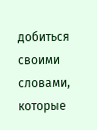добиться своими словами, которые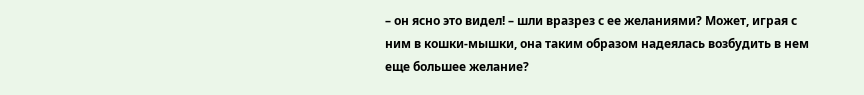– он ясно это видел! – шли вразрез с ее желаниями? Может, играя с ним в кошки-мышки, она таким образом надеялась возбудить в нем еще большее желание?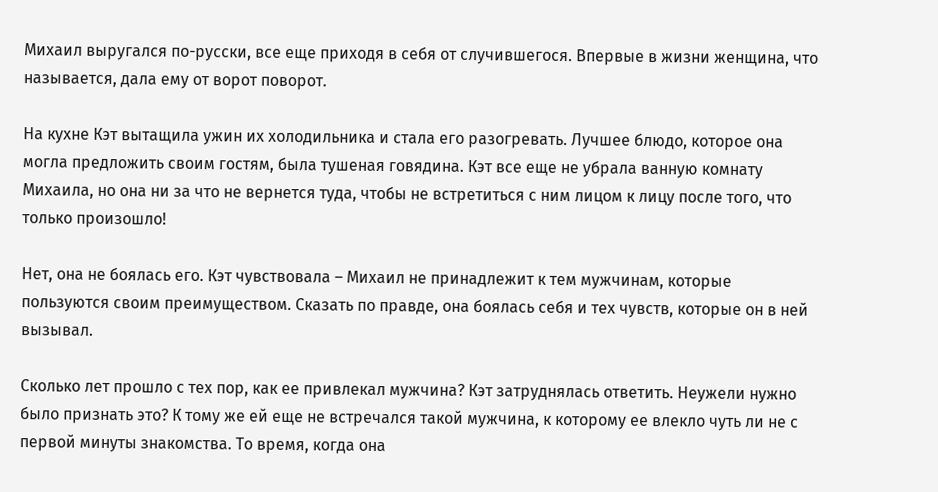Михаил выругался по-русски, все еще приходя в себя от случившегося. Впервые в жизни женщина, что называется, дала ему от ворот поворот.

На кухне Кэт вытащила ужин их холодильника и стала его разогревать. Лучшее блюдо, которое она могла предложить своим гостям, была тушеная говядина. Кэт все еще не убрала ванную комнату Михаила, но она ни за что не вернется туда, чтобы не встретиться с ним лицом к лицу после того, что только произошло!

Нет, она не боялась его. Кэт чувствовала – Михаил не принадлежит к тем мужчинам, которые пользуются своим преимуществом. Сказать по правде, она боялась себя и тех чувств, которые он в ней вызывал.

Сколько лет прошло с тех пор, как ее привлекал мужчина? Кэт затруднялась ответить. Неужели нужно было признать это? К тому же ей еще не встречался такой мужчина, к которому ее влекло чуть ли не с первой минуты знакомства. То время, когда она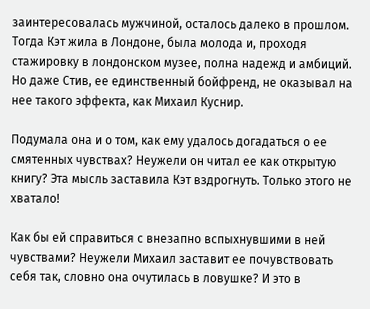заинтересовалась мужчиной, осталось далеко в прошлом. Тогда Кэт жила в Лондоне, была молода и, проходя стажировку в лондонском музее, полна надежд и амбиций. Но даже Стив, ее единственный бойфренд, не оказывал на нее такого эффекта, как Михаил Куснир.

Подумала она и о том, как ему удалось догадаться о ее смятенных чувствах? Неужели он читал ее как открытую книгу? Эта мысль заставила Кэт вздрогнуть. Только этого не хватало!

Как бы ей справиться с внезапно вспыхнувшими в ней чувствами? Неужели Михаил заставит ее почувствовать себя так, словно она очутилась в ловушке? И это в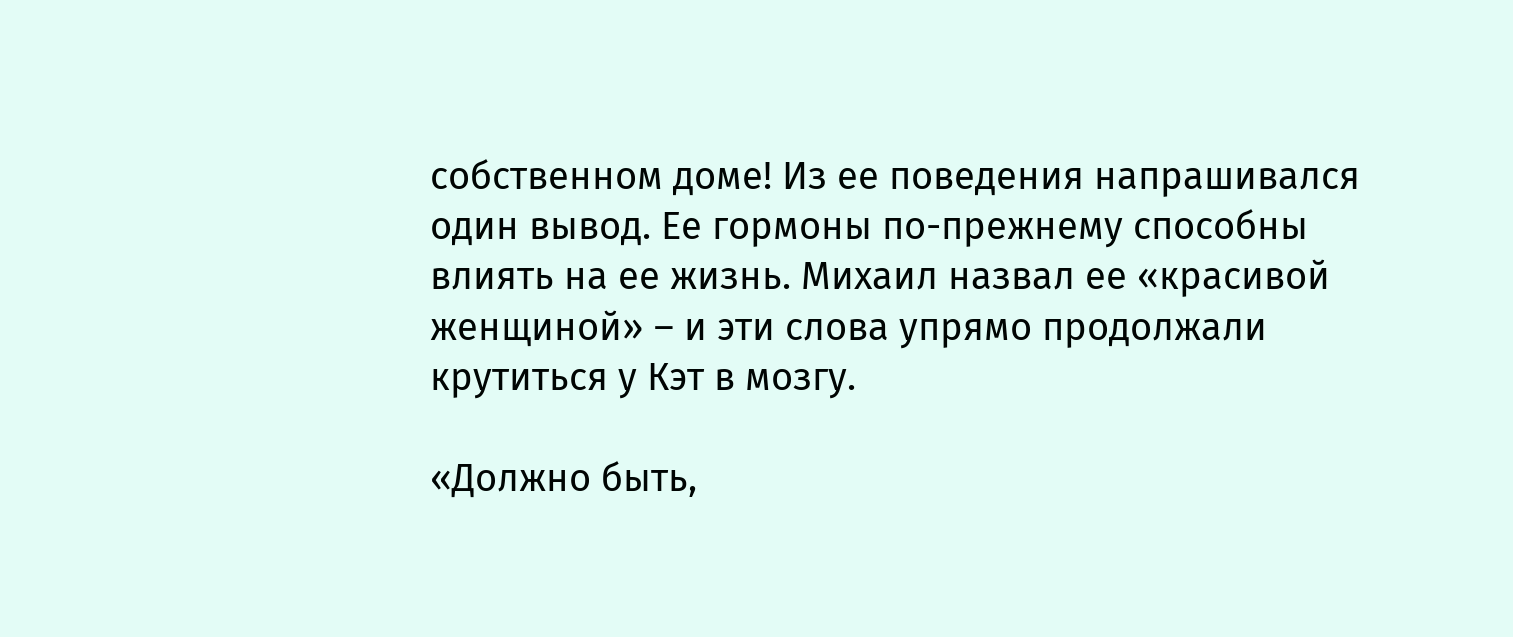собственном доме! Из ее поведения напрашивался один вывод. Ее гормоны по-прежнему способны влиять на ее жизнь. Михаил назвал ее «красивой женщиной» – и эти слова упрямо продолжали крутиться у Кэт в мозгу.

«Должно быть,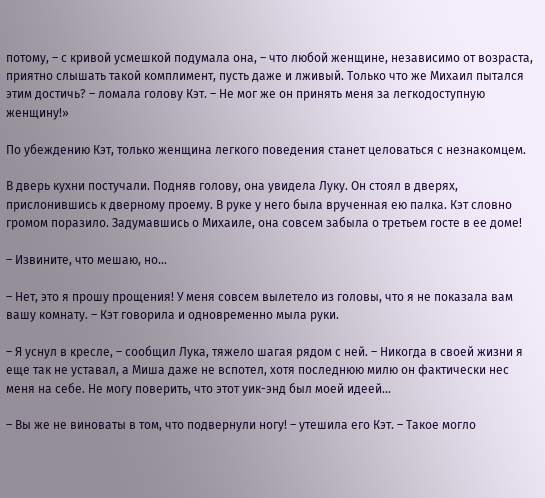потому, – с кривой усмешкой подумала она, – что любой женщине, независимо от возраста, приятно слышать такой комплимент, пусть даже и лживый. Только что же Михаил пытался этим достичь? – ломала голову Кэт. – Не мог же он принять меня за легкодоступную женщину!»

По убеждению Кэт, только женщина легкого поведения станет целоваться с незнакомцем.

В дверь кухни постучали. Подняв голову, она увидела Луку. Он стоял в дверях, прислонившись к дверному проему. В руке у него была врученная ею палка. Кэт словно громом поразило. Задумавшись о Михаиле, она совсем забыла о третьем госте в ее доме!

– Извините, что мешаю, но…

– Нет, это я прошу прощения! У меня совсем вылетело из головы, что я не показала вам вашу комнату. – Кэт говорила и одновременно мыла руки.

– Я уснул в кресле, – сообщил Лука, тяжело шагая рядом с ней. – Никогда в своей жизни я еще так не уставал, а Миша даже не вспотел, хотя последнюю милю он фактически нес меня на себе. Не могу поверить, что этот уик-энд был моей идеей…

– Вы же не виноваты в том, что подвернули ногу! – утешила его Кэт. – Такое могло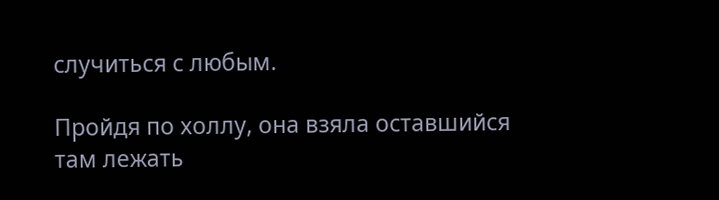случиться с любым.

Пройдя по холлу, она взяла оставшийся там лежать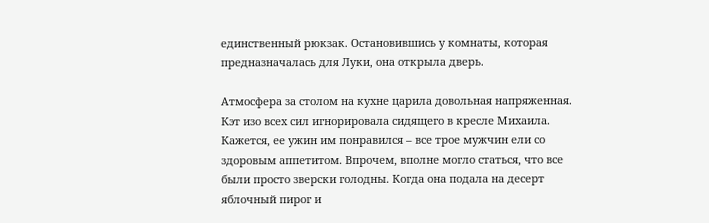единственный рюкзак. Остановившись у комнаты, которая предназначалась для Луки, она открыла дверь.

Атмосфера за столом на кухне царила довольная напряженная. Кэт изо всех сил игнорировала сидящего в кресле Михаила. Кажется, ее ужин им понравился – все трое мужчин ели со здоровым аппетитом. Впрочем, вполне могло статься, что все были просто зверски голодны. Когда она подала на десерт яблочный пирог и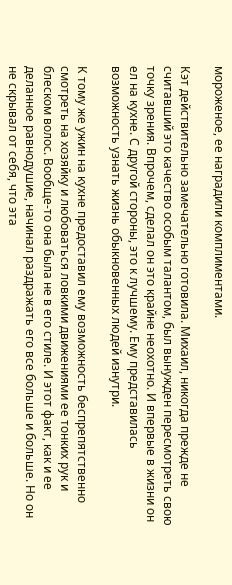мороженое, ее наградили комплиментами.

Кэт действительно замечательно готовила. Михаил, никогда прежде не считавший это качество особым талантом, был вынужден пересмотреть свою точку зрения. Впрочем, сделал он это крайне неохотно. И впервые в жизни он ел на кухне. С другой стороны, это к лучшему. Ему представилась возможность узнать жизнь обыкновенных людей изнутри.

К тому же ужин на кухне предоставил ему возможность беспрепятственно смотреть на хозяйку и любоваться ловкими движениями ее тонких рук и блеском волос. Вообще-то она была не в его стиле. И этот факт, как и ее деланное равнодушие, начинал раздражать его все больше и больше. Но он не скрывал от себя, что эта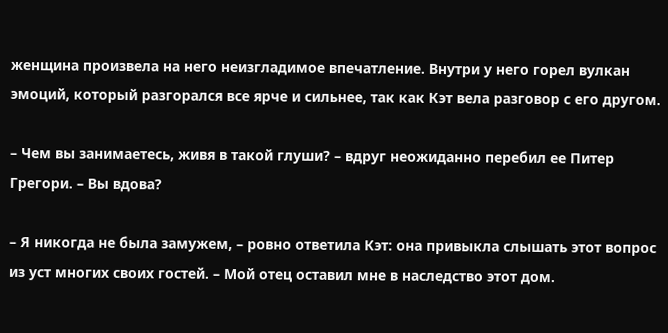женщина произвела на него неизгладимое впечатление. Внутри у него горел вулкан эмоций, который разгорался все ярче и сильнее, так как Кэт вела разговор с его другом.

– Чем вы занимаетесь, живя в такой глуши? – вдруг неожиданно перебил ее Питер Грегори. – Вы вдова?

– Я никогда не была замужем, – ровно ответила Кэт: она привыкла слышать этот вопрос из уст многих своих гостей. – Мой отец оставил мне в наследство этот дом.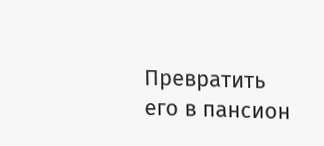Превратить его в пансион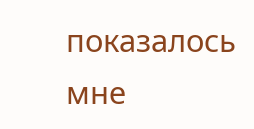показалось мне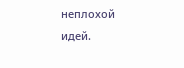неплохой идей.